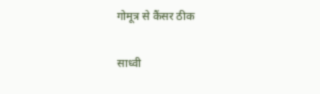गोमूत्र से कैंसर ठीक

साध्वी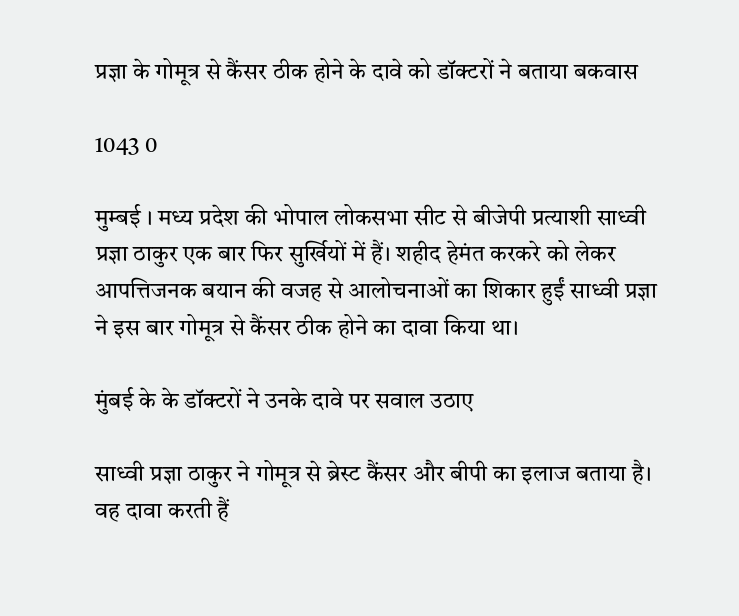प्रज्ञा के गोमूत्र से कैंसर ठीक होने के दावे को डॉक्टरों ने बताया बकवास

1043 0

मुम्बई । मध्य प्रदेश की भोपाल लोकसभा सीट से बीजेपी प्रत्याशी साध्वी प्रज्ञा ठाकुर एक बार फिर सुर्खियों में हैं। शहीद हेमंत करकरे को लेकर आपत्तिजनक बयान की वजह से आलोचनाओं का शिकार हुईं साध्वी प्रज्ञा ने इस बार गोमूत्र से कैंसर ठीक होने का दावा किया था।

मुंबई के के डॉक्टरों ने उनके दावे पर सवाल उठाए

साध्वी प्रज्ञा ठाकुर ने गोमूत्र से ब्रेस्ट कैंसर और बीपी का इलाज बताया है। वह दावा करती हैं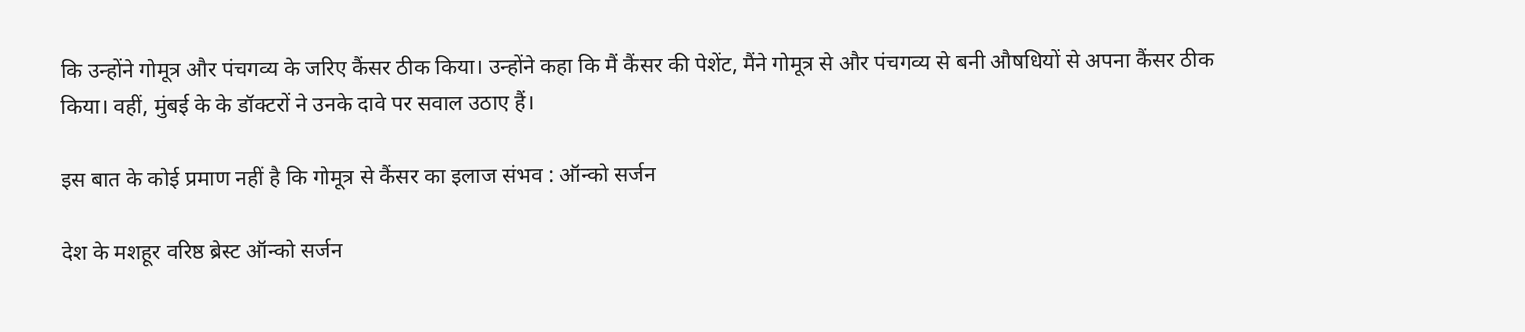कि उन्होंने गोमूत्र और पंचगव्य के जरिए कैंसर ठीक किया। उन्होंने कहा कि मैं कैंसर की पेशेंट, मैंने गोमूत्र से और पंचगव्य से बनी औषधियों से अपना कैंसर ठीक किया। वहीं, मुंबई के के डॉक्टरों ने उनके दावे पर सवाल उठाए हैं।

इस बात के कोई प्रमाण नहीं है कि गोमूत्र से कैंसर का इलाज संभव : ऑन्को सर्जन

देश के मशहूर वरिष्ठ ब्रेस्ट ऑन्को सर्जन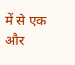में से एक और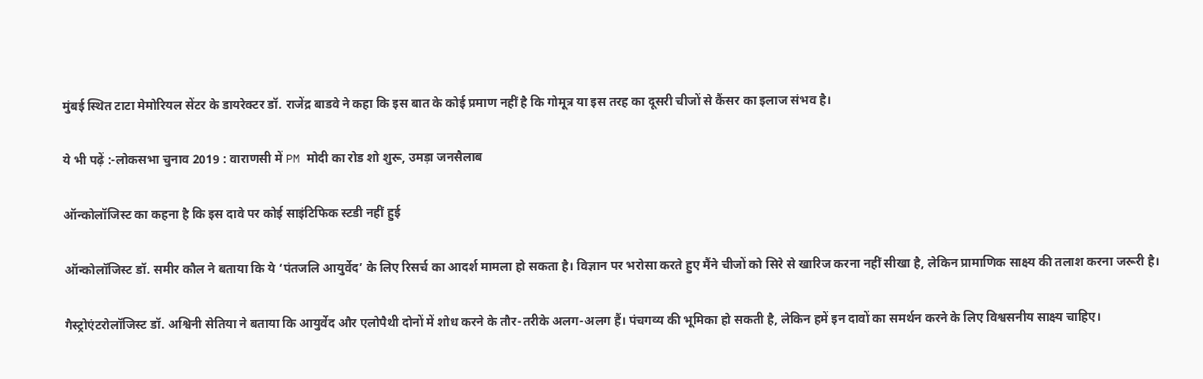मुंबई स्थित टाटा मेमोरियल सेंटर के डायरेक्टर डॉ. राजेंद्र बाडवे ने कहा कि इस बात के कोई प्रमाण नहीं है कि गोमूत्र या इस तरह का दूसरी चीजों से कैंसर का इलाज संभव है।

ये भी पढ़ें :-लोकसभा चुनाव 2019 : वाराणसी में PM मोदी का रोड शो शुरू, उमड़ा जनसैलाब

ऑन्कोलॉजिस्ट का कहना है कि इस दावे पर कोई साइंटिफिक स्टडी नहीं हुई

ऑन्कोलॉजिस्ट डॉ. समीर कौल ने बताया कि ये ‘पंतजलि आयुर्वेद’ के लिए रिसर्च का आदर्श मामला हो सकता है। विज्ञान पर भरोसा करते हुए मैंने चीजों को सिरे से खारिज करना नहीं सीखा है, लेकिन प्रामाणिक साक्ष्य की तलाश करना जरूरी है।

गैस्ट्रोएंटरोलॉजिस्ट डॉ. अश्विनी सेतिया ने बताया कि आयुर्वेद और एलोपैथी दोनों में शोध करने के तौर-तरीके अलग-अलग हैं। पंचगव्य की भूमिका हो सकती है, लेकिन हमें इन दावों का समर्थन करने के लिए विश्वसनीय साक्ष्य चाहिए।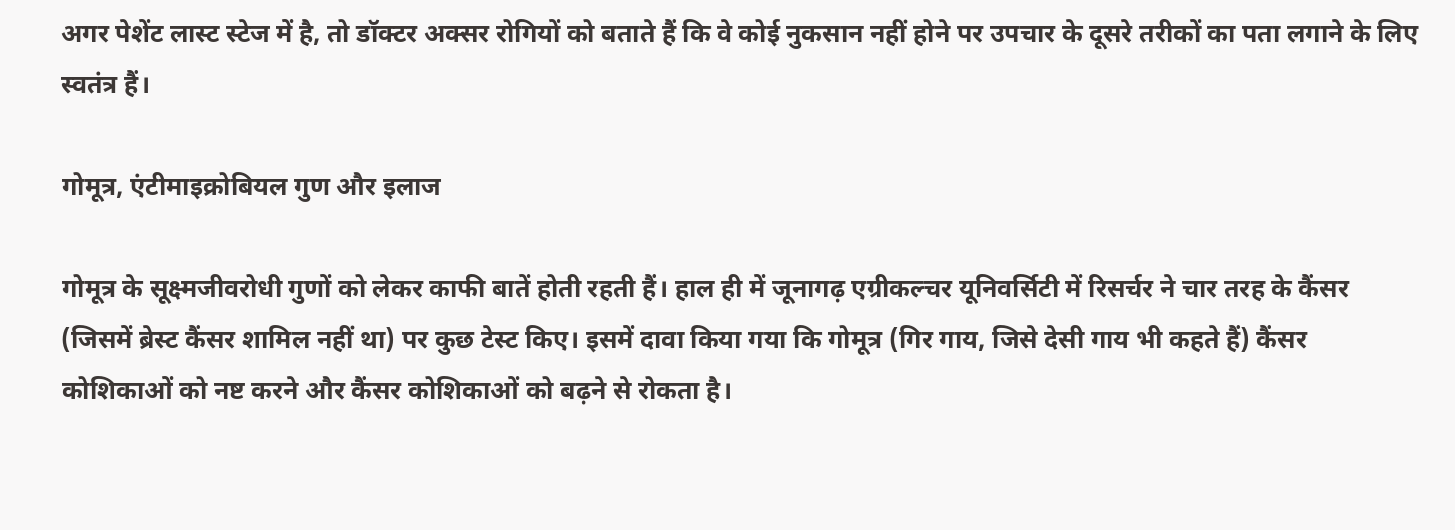अगर पेशेंट लास्ट स्टेज में है, तो डॉक्टर अक्सर रोगियों को बताते हैं कि वे कोई नुकसान नहीं होने पर उपचार के दूसरे तरीकों का पता लगाने के लिए स्वतंत्र हैं।

गोमूत्र, एंटीमाइक्रोबियल गुण और इलाज

गोमूत्र के सूक्ष्मजीवरोधी गुणों को लेकर काफी बातें होती रहती हैं। हाल ही में जूनागढ़ एग्रीकल्चर यूनिवर्सिटी में रिसर्चर ने चार तरह के कैंसर (जिसमें ब्रेस्ट कैंसर शामिल नहीं था) पर कुछ टेस्ट किए। इसमें दावा किया गया कि गोमूत्र (गिर गाय, जिसे देसी गाय भी कहते हैं) कैंसर कोशिकाओं को नष्ट करने और कैंसर कोशिकाओं को बढ़ने से रोकता है।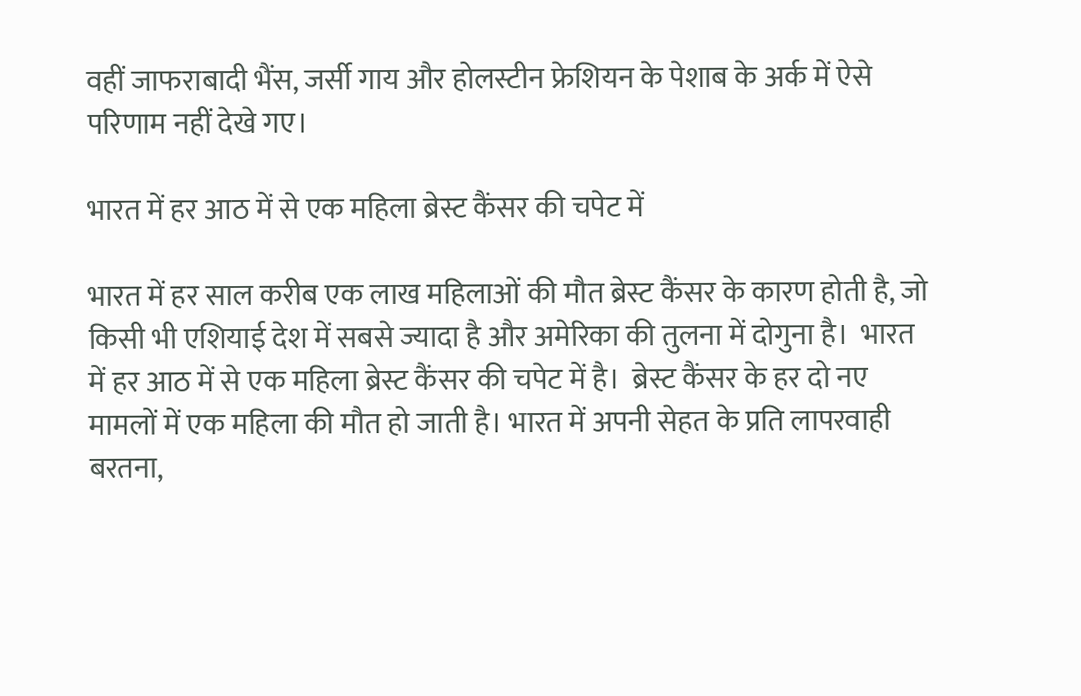वहीं जाफराबादी भैंस, जर्सी गाय और होलस्टीन फ्रेशियन के पेशाब के अर्क में ऐसे परिणाम नहीं देखे गए।

भारत में हर आठ में से एक महिला ब्रेस्ट कैंसर की चपेट में

भारत में हर साल करीब एक लाख महिलाओं की मौत ब्रेस्ट कैंसर के कारण होती है, जो किसी भी एशियाई देश में सबसे ज्यादा है और अमेरिका की तुलना में दोगुना है।  भारत  में हर आठ में से एक महिला ब्रेस्ट कैंसर की चपेट में है।  ब्रेस्ट कैंसर के हर दो नए मामलों में एक महिला की मौत हो जाती है। भारत में अपनी सेहत के प्रति लापरवाही बरतना,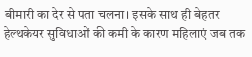बीमारी का देर से पता चलना। इसके साथ ही बेहतर हेल्थकेयर सुविधाओं की कमी के कारण महिलाएं जब तक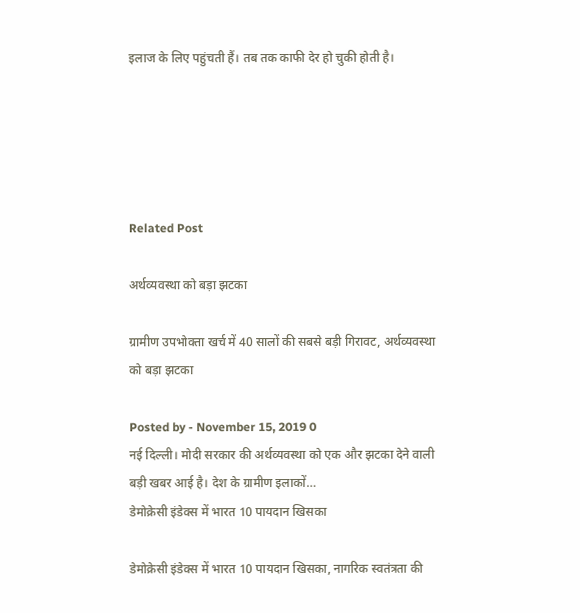इलाज के लिए पहुंचती हैं। तब तक काफी देर हो चुकी होती है।





Related Post

अर्थव्यवस्था को बड़ा झटका

ग्रामीण उपभोक्ता खर्च में 40 सालों की सबसे बड़ी गिरावट, अर्थव्यवस्था को बड़ा झटका

Posted by - November 15, 2019 0
नई दिल्ली। मोदी सरकार की अर्थव्यवस्था को एक और झटका देने वाली बड़ी खबर आई है। देश के ग्रामीण इलाकों…
डेमोक्रेसी इंडेक्स में भारत 10 पायदान खिसका

डेमोक्रेसी इंडेक्स में भारत 10 पायदान खिसका, नागरिक स्वतंत्रता की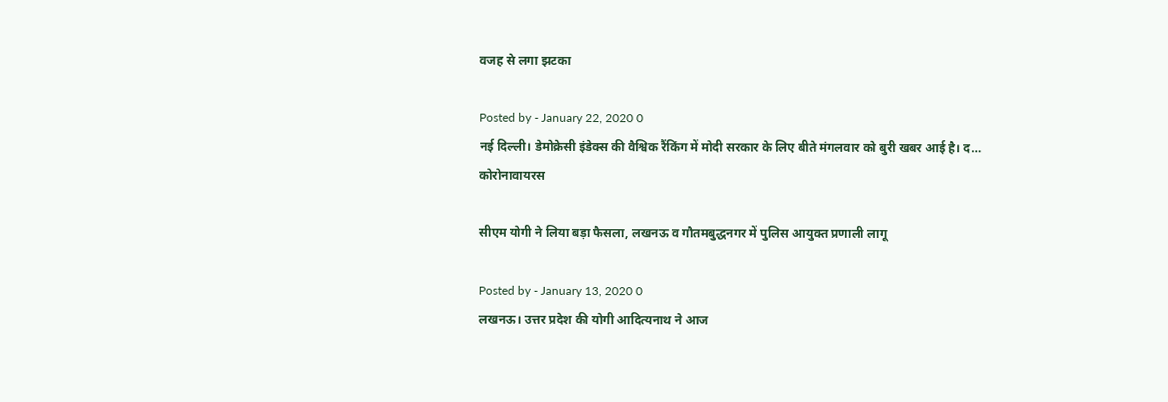वजह से लगा झटका

Posted by - January 22, 2020 0
नई दिल्ली। डेमोक्रेसी इंडेक्स की वैश्विक रैंकिंग में मोदी सरकार के लिए बीते मंगलवार को बुरी खबर आई है। द…
कोरोनावायरस

सीएम योगी ने लिया बड़ा फैसला, लखनऊ व गौतमबुद्धनगर में पुलिस आयुक्त प्रणाली लागू

Posted by - January 13, 2020 0
लखनऊ। उत्तर प्रदेश की योगी आदित्यनाथ ने आज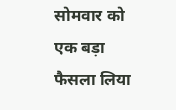सोमवार को एक बड़ा फैसला लिया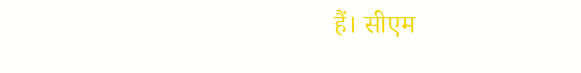हैं। सीएम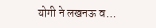योगी ने लखनऊ व…